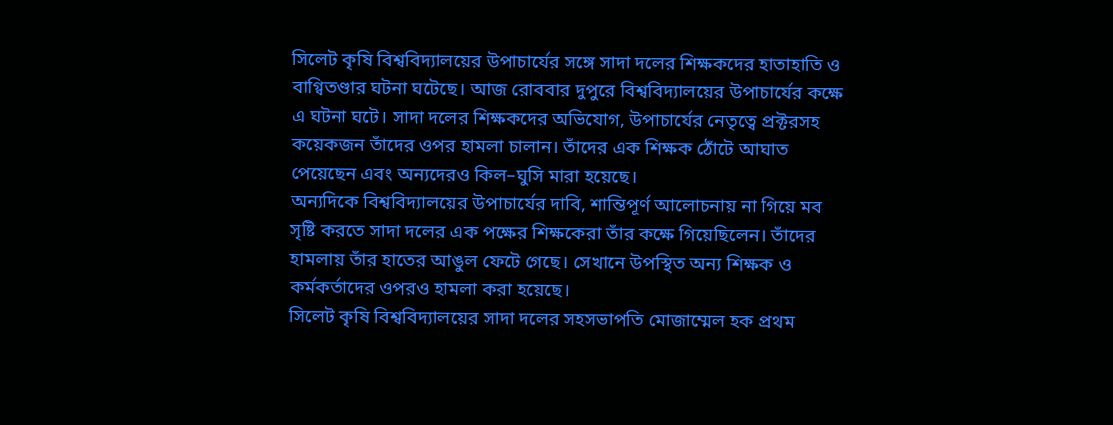সিলেট কৃষি বিশ্ববিদ্যালয়ের উপাচার্যের সঙ্গে সাদা দলের শিক্ষকদের হাতাহাতি ও বাগ্বিতণ্ডার ঘটনা ঘটেছে। আজ রোববার দুপুরে বিশ্ববিদ্যালয়ের উপাচার্যের কক্ষে এ ঘটনা ঘটে। সাদা দলের শিক্ষকদের অভিযোগ, উপাচার্যের নেতৃত্বে প্রক্টরসহ কয়েকজন তাঁদের ওপর হামলা চালান। তাঁদের এক শিক্ষক ঠোঁটে আঘাত পেয়েছেন এবং অন্যদেরও কিল–ঘুসি মারা হয়েছে।
অন্যদিকে বিশ্ববিদ্যালয়ের উপাচার্যের দাবি, শান্তিপূর্ণ আলোচনায় না গিয়ে মব সৃষ্টি করতে সাদা দলের এক পক্ষের শিক্ষকেরা তাঁর কক্ষে গিয়েছিলেন। তাঁদের হামলায় তাঁর হাতের আঙুল ফেটে গেছে। সেখানে উপস্থিত অন্য শিক্ষক ও কর্মকর্তাদের ওপরও হামলা করা হয়েছে।
সিলেট কৃষি বিশ্ববিদ্যালয়ের সাদা দলের সহসভাপতি মোজাম্মেল হক প্রথম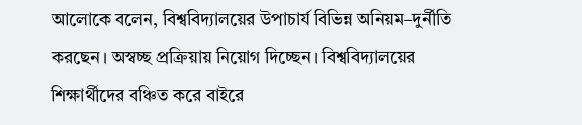আলোকে বলেন, বিশ্ববিদ্যালয়ের উপাচার্য বিভিন্ন অনিয়ম–দুর্নীতি করছেন। অস্বচ্ছ প্রক্রিয়ায় নিয়োগ দিচ্ছেন। বিশ্ববিদ্যালয়ের শিক্ষার্থীদের বঞ্চিত করে বাইরে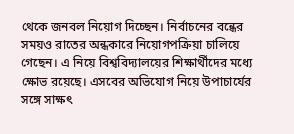থেকে জনবল নিয়োগ দিচ্ছেন। নির্বাচনের বন্ধের সময়ও রাতের অন্ধকারে নিয়োগপক্রিয়া চালিয়ে গেছেন। এ নিয়ে বিশ্ববিদ্যালয়ের শিক্ষার্থীদের মধ্যে ক্ষোভ রয়েছে। এসবের অভিযোগ নিয়ে উপাচার্যের সঙ্গে সাক্ষৎ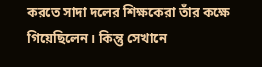করতে সাদা দলের শিক্ষকেরা তাঁর কক্ষে গিয়েছিলেন। কিন্তু সেখানে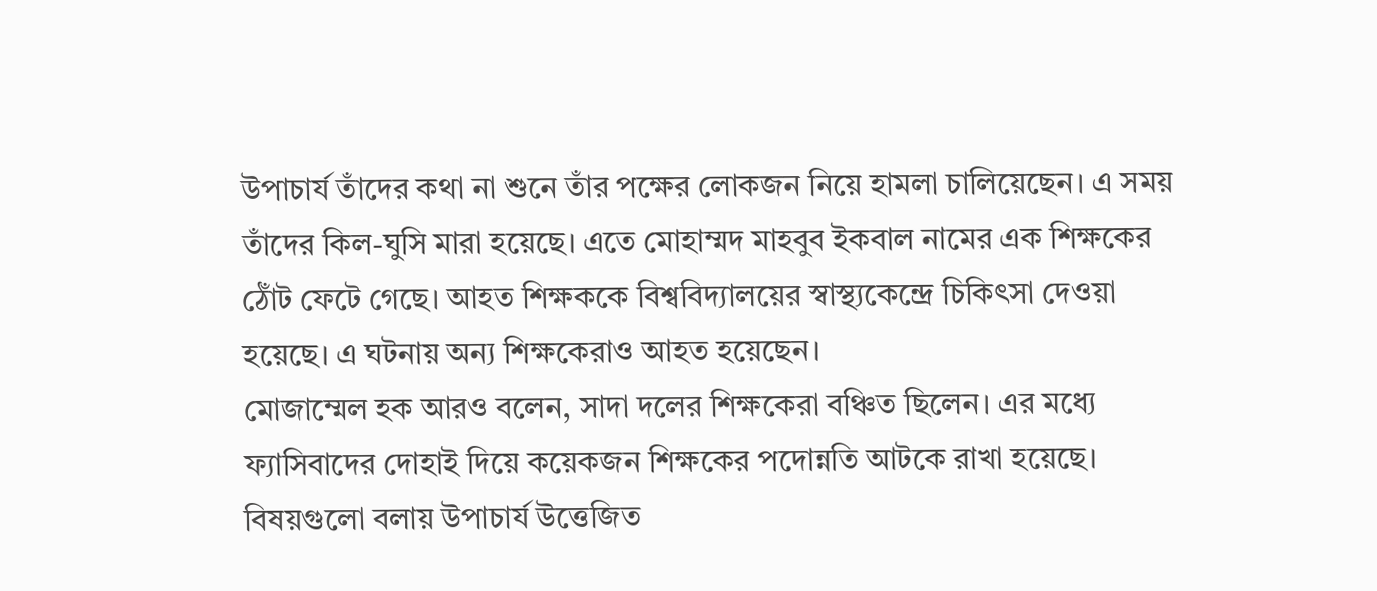উপাচার্য তাঁদের কথা না শুনে তাঁর পক্ষের লোকজন নিয়ে হামলা চালিয়েছেন। এ সময় তাঁদের কিল-ঘুসি মারা হয়েছে। এতে মোহাম্মদ মাহবুব ইকবাল নামের এক শিক্ষকের ঠোঁট ফেটে গেছে। আহত শিক্ষককে বিশ্ববিদ্যালয়ের স্বাস্থ্যকেন্দ্রে চিকিৎসা দেওয়া হয়েছে। এ ঘটনায় অন্য শিক্ষকেরাও আহত হয়েছেন।
মোজাম্মেল হক আরও বলেন, সাদা দলের শিক্ষকেরা বঞ্চিত ছিলেন। এর মধ্যে ফ্যাসিবাদের দোহাই দিয়ে কয়েকজন শিক্ষকের পদোন্নতি আটকে রাখা হয়েছে। বিষয়গুলো বলায় উপাচার্য উত্তেজিত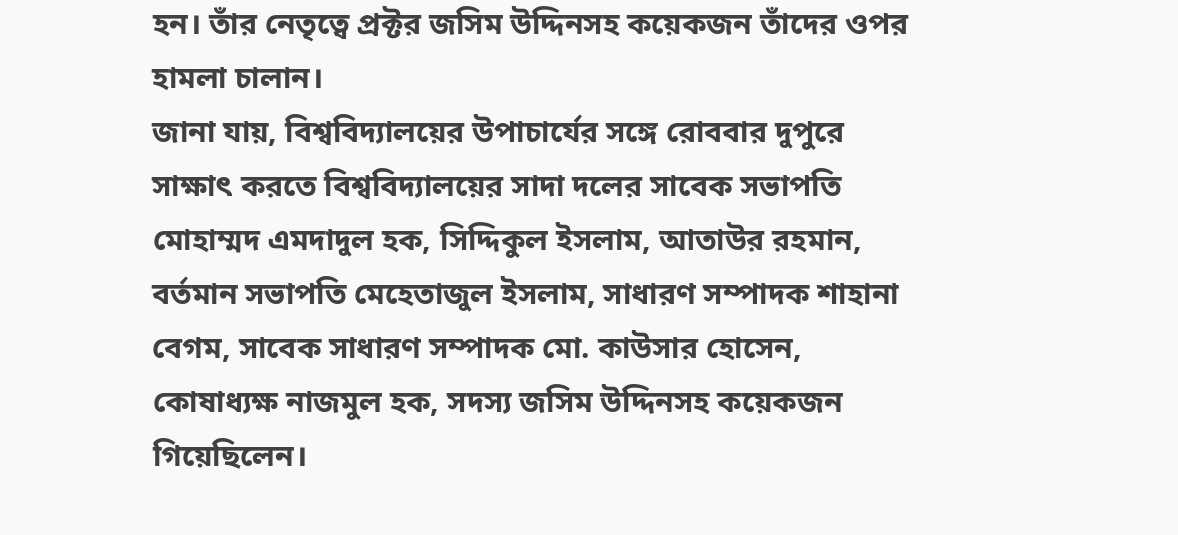হন। তাঁর নেতৃত্বে প্রক্টর জসিম উদ্দিনসহ কয়েকজন তাঁদের ওপর হামলা চালান।
জানা যায়, বিশ্ববিদ্যালয়ের উপাচার্যের সঙ্গে রোববার দুপুরে সাক্ষাৎ করতে বিশ্ববিদ্যালয়ের সাদা দলের সাবেক সভাপতি মোহাম্মদ এমদাদুল হক, সিদ্দিকুল ইসলাম, আতাউর রহমান, বর্তমান সভাপতি মেহেতাজুল ইসলাম, সাধারণ সম্পাদক শাহানা বেগম, সাবেক সাধারণ সম্পাদক মো. কাউসার হোসেন, কোষাধ্যক্ষ নাজমুল হক, সদস্য জসিম উদ্দিনসহ কয়েকজন গিয়েছিলেন।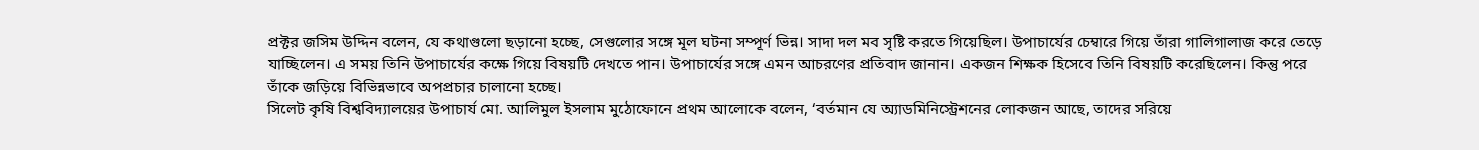প্রক্টর জসিম উদ্দিন বলেন, যে কথাগুলো ছড়ানো হচ্ছে, সেগুলোর সঙ্গে মূল ঘটনা সম্পূর্ণ ভিন্ন। সাদা দল মব সৃষ্টি করতে গিয়েছিল। উপাচার্যের চেম্বারে গিয়ে তাঁরা গালিগালাজ করে তেড়ে যাচ্ছিলেন। এ সময় তিনি উপাচার্যের কক্ষে গিয়ে বিষয়টি দেখতে পান। উপাচার্যের সঙ্গে এমন আচরণের প্রতিবাদ জানান। একজন শিক্ষক হিসেবে তিনি বিষয়টি করেছিলেন। কিন্তু পরে তাঁকে জড়িয়ে বিভিন্নভাবে অপপ্রচার চালানো হচ্ছে।
সিলেট কৃষি বিশ্ববিদ্যালয়ের উপাচার্য মো. আলিমুল ইসলাম মুঠোফোনে প্রথম আলোকে বলেন, ‘বর্তমান যে অ্যাডমিনিস্ট্রেশনের লোকজন আছে, তাদের সরিয়ে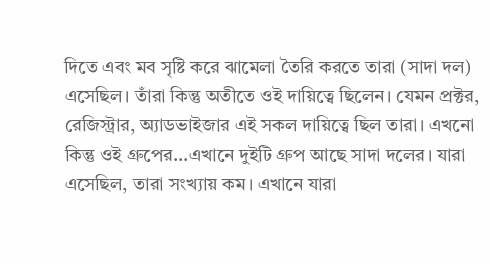দিতে এবং মব সৃষ্টি করে ঝামেলা তৈরি করতে তারা (সাদা দল) এসেছিল। তাঁরা কিন্তু অতীতে ওই দায়িত্বে ছিলেন। যেমন প্রক্টর, রেজিস্ট্রার, অ্যাডভাইজার এই সকল দায়িত্বে ছিল তারা। এখনো কিন্তু ওই গ্রুপের...এখানে দুইটি গ্রুপ আছে সাদা দলের। যারা এসেছিল, তারা সংখ্যায় কম। এখানে যারা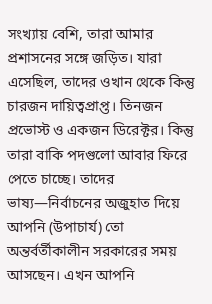সংখ্যায় বেশি, তারা আমার প্রশাসনের সঙ্গে জড়িত। যারা এসেছিল, তাদের ওখান থেকে কিন্তু চারজন দায়িত্বপ্রাপ্ত। তিনজন প্রভোস্ট ও একজন ডিরেক্টর। কিন্তু তারা বাকি পদগুলো আবার ফিরে পেতে চাচ্ছে। তাদের ভাষ্য—নির্বাচনের অজুহাত দিয়ে আপনি (উপাচার্য) তো অন্তর্বর্তীকালীন সরকারের সময় আসছেন। এখন আপনি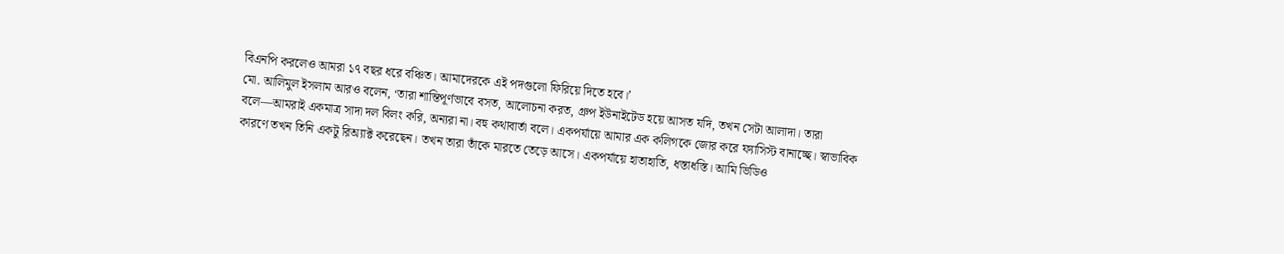বিএনপি করলেও আমরা ১৭ বছর ধরে বঞ্চিত। আমাদেরকে এই পদগুলো ফিরিয়ে দিতে হবে।’
মো. আলিমুল ইসলাম আরও বলেন, ‘তারা শান্তিপূর্ণভাবে বসত, আলোচনা করত, গ্রুপ ইউনাইটেড হয়ে আসত যদি, তখন সেটা আলাদা। তারা বলে—আমরাই একমাত্র সাদা দল বিলং করি, অন্যরা না। বহু কথাবার্তা বলে। একপর্যায়ে আমার এক কলিগকে জোর করে ফ্যাসিস্ট বানাচ্ছে। স্বাভাবিক কারণে তখন তিনি একটু রিঅ্যাক্ট করেছেন। তখন তারা তাঁকে মারতে তেড়ে আসে। একপর্যায়ে হাতাহাতি, ধস্তাধস্তি। আমি ভিডিও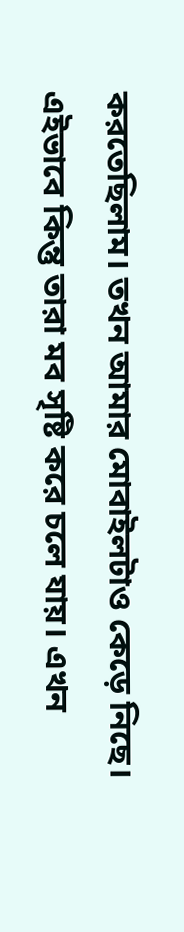করতেছিলাম। তখন আমার মোবাইলটাও কেড়ে নিছে। এইভাবে কিন্তু তারা মব সৃষ্টি করে চলে যায়। এখন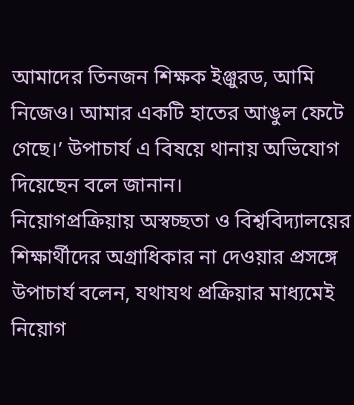আমাদের তিনজন শিক্ষক ইঞ্জুরড, আমি নিজেও। আমার একটি হাতের আঙুল ফেটে গেছে।’ উপাচার্য এ বিষয়ে থানায় অভিযোগ দিয়েছেন বলে জানান।
নিয়োগপ্রক্রিয়ায় অস্বচ্ছতা ও বিশ্ববিদ্যালয়ের শিক্ষার্থীদের অগ্রাধিকার না দেওয়ার প্রসঙ্গে উপাচার্য বলেন, যথাযথ প্রক্রিয়ার মাধ্যমেই নিয়োগ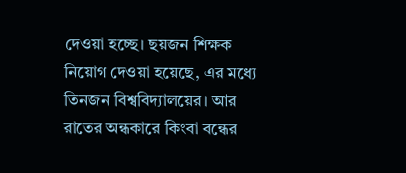দেওয়া হচ্ছে। ছয়জন শিক্ষক নিয়োগ দেওয়া হয়েছে, এর মধ্যে তিনজন বিশ্ববিদ্যালয়ের। আর রাতের অন্ধকারে কিংবা বন্ধের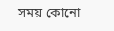সময় কোনো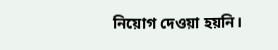নিয়োগ দেওয়া হয়নি।